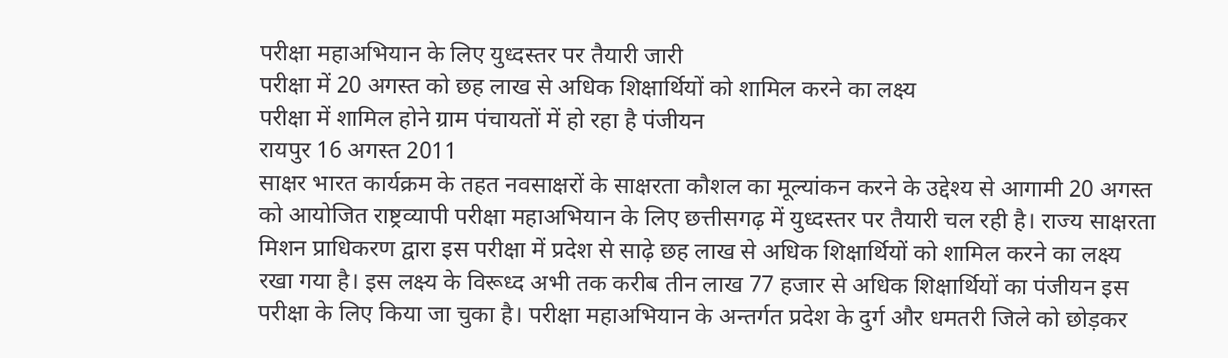परीक्षा महाअभियान के लिए युध्दस्तर पर तैयारी जारी
परीक्षा में 20 अगस्त को छह लाख से अधिक शिक्षार्थियों को शामिल करने का लक्ष्य
परीक्षा में शामिल होने ग्राम पंचायतों में हो रहा है पंजीयन
रायपुर 16 अगस्त 2011
साक्षर भारत कार्यक्रम के तहत नवसाक्षरों के साक्षरता कौशल का मूल्यांकन करने के उद्देश्य से आगामी 20 अगस्त को आयोजित राष्ट्रव्यापी परीक्षा महाअभियान के लिए छत्तीसगढ़ में युध्दस्तर पर तैयारी चल रही है। राज्य साक्षरता मिशन प्राधिकरण द्वारा इस परीक्षा में प्रदेश से साढ़े छह लाख से अधिक शिक्षार्थियों को शामिल करने का लक्ष्य रखा गया है। इस लक्ष्य के विरूध्द अभी तक करीब तीन लाख 77 हजार से अधिक शिक्षार्थियों का पंजीयन इस परीक्षा के लिए किया जा चुका है। परीक्षा महाअभियान के अन्तर्गत प्रदेश के दुर्ग और धमतरी जिले को छोड़कर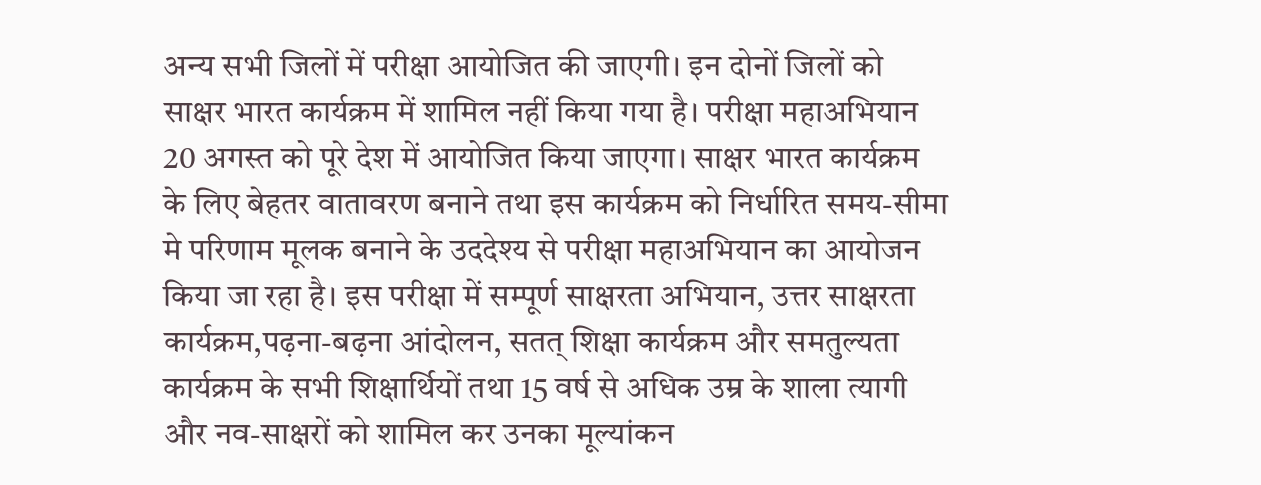अन्य सभी जिलों में परीक्षा आयोजित की जाएगी। इन दोनों जिलों को साक्षर भारत कार्यक्रम में शामिल नहीं किया गया है। परीक्षा महाअभियान 20 अगस्त को पूरे देश में आयोजित किया जाएगा। साक्षर भारत कार्यक्रम के लिए बेहतर वातावरण बनाने तथा इस कार्यक्रम को निर्धारित समय-सीमा मे परिणाम मूलक बनाने के उददेश्य से परीक्षा महाअभियान का आयोजन किया जा रहा है। इस परीक्षा में सम्पूर्ण साक्षरता अभियान, उत्तर साक्षरता कार्यक्रम,पढ़ना-बढ़ना आंदोलन, सतत् शिक्षा कार्यक्रम और समतुल्यता कार्यक्रम के सभी शिक्षार्थियों तथा 15 वर्ष से अधिक उम्र के शाला त्यागी और नव-साक्षरों को शामिल कर उनका मूल्यांकन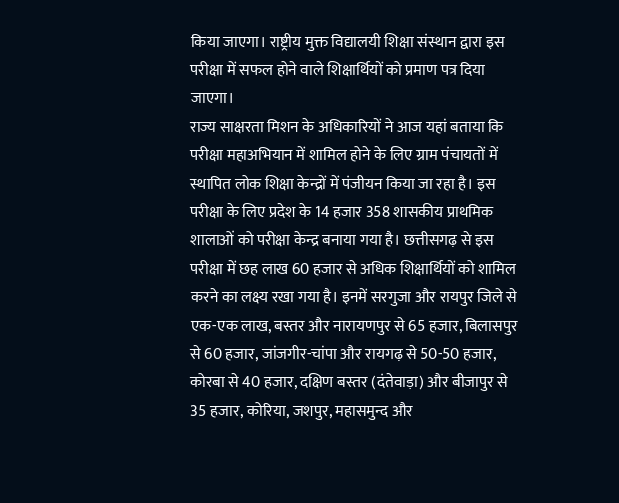किया जाएगा। राष्ट्रीय मुक्त विद्यालयी शिक्षा संस्थान द्वारा इस परीक्षा में सफल होने वाले शिक्षार्थियों को प्रमाण पत्र दिया जाएगा।
राज्य साक्षरता मिशन के अधिकारियों ने आज यहां बताया कि परीक्षा महाअभियान में शामिल होने के लिए ग्राम पंचायतों में स्थापित लोक शिक्षा केन्द्रों में पंजीयन किया जा रहा है। इस परीक्षा के लिए प्रदेश के 14 हजार 358 शासकीय प्राथमिक शालाओं को परीक्षा केन्द्र बनाया गया है। छत्तीसगढ़ से इस परीक्षा में छह लाख 60 हजार से अधिक शिक्षार्थियों को शामिल करने का लक्ष्य रखा गया है। इनमें सरगुजा और रायपुर जिले से एक-एक लाख, बस्तर और नारायणपुर से 65 हजार, बिलासपुर से 60 हजार, जांजगीर-चांपा और रायगढ़ से 50-50 हजार, कोरबा से 40 हजार, दक्षिण बस्तर (दंतेवाड़ा) और बीजापुर से 35 हजार, कोरिया, जशपुर, महासमुन्द और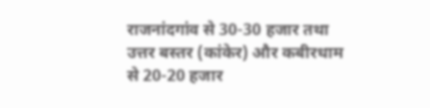राजनांदगांव से 30-30 हजार तथा उत्तर बस्तर (कांकेर) और कबीरधाम से 20-20 हजार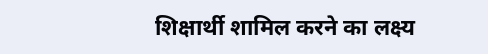शिक्षार्थी शामिल करने का लक्ष्य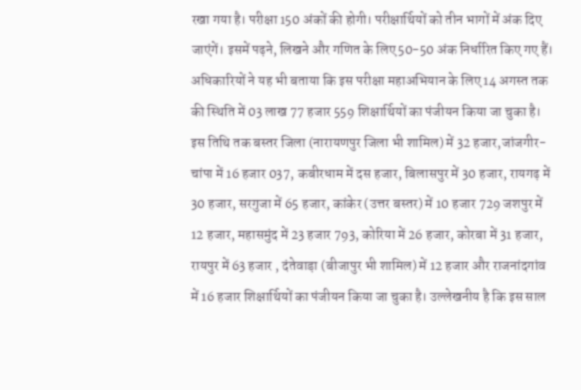रखा गया है। परीक्षा 150 अंकों की होगी। परीक्षार्थियों को तीन भागों में अंक दिए जाएंगें। इसमें पढ़ने, लिखने और गणित के लिए 50-50 अंक निर्धारित किए गए हैं।
अधिकारियों ने यह भी बताया कि इस परीक्षा महाअभियान के लिए 14 अगस्त तक की स्थिति में 03 लाख 77 हजार 559 शिक्षार्थियों का पंजीयन किया जा चुका है। इस तिथि तक बस्तर जिला (नारायणपुर जिला भी शामिल) में 32 हजार,जांजगीर-चांपा में 16 हजार 037, कबीरधाम में दस हजार, बिलासपुर में 30 हजार, रायगढ़ में 30 हजार, सरगुजा में 65 हजार, कांकेर (उत्तर बस्तर) में 10 हजार 729 जशपुर में 12 हजार, महासमुंद में 23 हजार 793, कोरिया में 26 हजार, कोरबा में 31 हजार, रायपुर में 63 हजार , दंतेवाड़ा (बीजापुर भी शामिल) में 12 हजार और राजनांदगांव में 16 हजार शिक्षार्थियों का पंजीयन किया जा चुका है। उल्लेखनीय है कि इस साल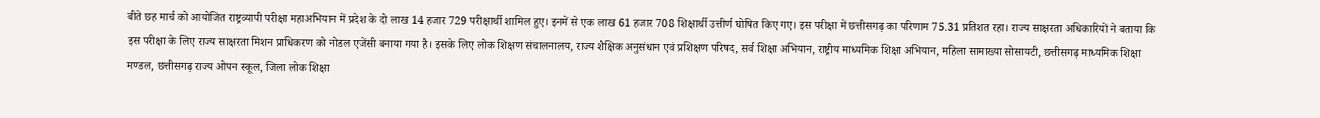बीते छह मार्च को आयोजित राष्ट्रव्यापी परीक्षा महाअभियान में प्रदेश के दो लाख 14 हजार 729 परीक्षार्थी शामिल हुए। इनमें से एक लाख 61 हजार 708 शिक्षार्थी उत्तीर्ण घोषित किए गए। इस परीक्षा में छत्तीसगढ़ का परिणाम 75.31 प्रतिशत रहा। राज्य साक्षरता अधिकारियों ने बताया कि इस परीक्षा के लिए राज्य साक्षरता मिशन प्राधिकरण को नोडल एजेंसी बनाया गया है। इसके लिए लोक शिक्षण संचालनालय, राज्य शैक्षिक अनुसंधान एवं प्रशिक्षण परिषद, सर्व शिक्षा अभियान, राष्ट्रीय माध्यमिक शिक्षा अभियान, महिला सामाख्या सोसायटी, छत्तीसगढ़ माध्यमिक शिक्षा मण्डल, छत्तीसगढ़ राज्य ओपन स्कूल, जिला लोक शिक्षा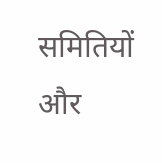समितियों और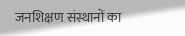जनशिक्षण संस्थानों का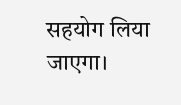सहयोग लिया जाएगा।